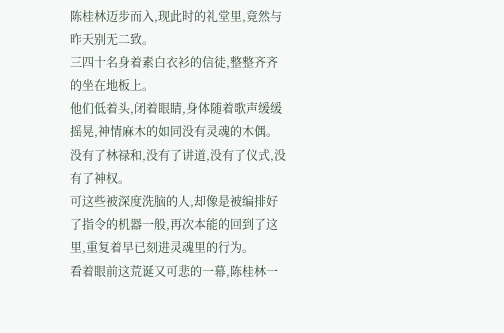陈桂林迈步而入,现此时的礼堂里,竟然与昨天别无二致。
三四十名身着素白衣衫的信徒,整整齐齐的坐在地板上。
他们低着头,闭着眼睛,身体随着歌声缓缓摇晃,神情麻木的如同没有灵魂的木偶。
没有了林禄和,没有了讲道,没有了仪式,没有了神权。
可这些被深度洗脑的人,却像是被编排好了指令的机器一般,再次本能的回到了这里,重复着早已刻进灵魂里的行为。
看着眼前这荒诞又可悲的一幕,陈桂林一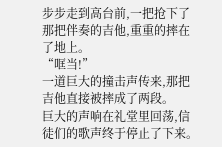步步走到高台前,一把抢下了那把伴奏的吉他,重重的摔在了地上。
“哐当!”
一道巨大的撞击声传来,那把吉他直接被摔成了两段。
巨大的声响在礼堂里回荡,信徒们的歌声终于停止了下来。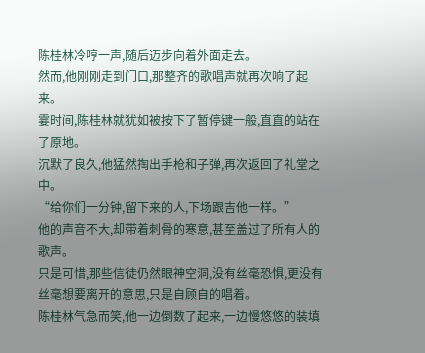陈桂林冷哼一声,随后迈步向着外面走去。
然而,他刚刚走到门口,那整齐的歌唱声就再次响了起来。
霎时间,陈桂林就犹如被按下了暂停键一般,直直的站在了原地。
沉默了良久,他猛然掏出手枪和子弹,再次返回了礼堂之中。
“给你们一分钟,留下来的人,下场跟吉他一样。”
他的声音不大,却带着刺骨的寒意,甚至盖过了所有人的歌声。
只是可惜,那些信徒仍然眼神空洞,没有丝毫恐惧,更没有丝毫想要离开的意思,只是自顾自的唱着。
陈桂林气急而笑,他一边倒数了起来,一边慢悠悠的装填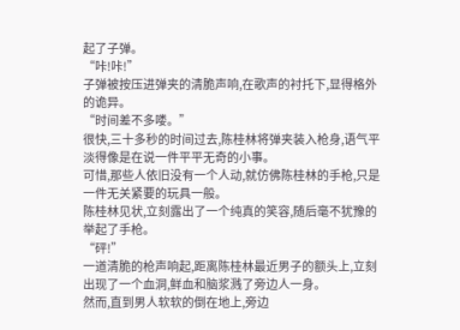起了子弹。
“咔!咔!”
子弹被按压进弹夹的清脆声响,在歌声的衬托下,显得格外的诡异。
“时间差不多喽。”
很快,三十多秒的时间过去,陈桂林将弹夹装入枪身,语气平淡得像是在说一件平平无奇的小事。
可惜,那些人依旧没有一个人动,就仿佛陈桂林的手枪,只是一件无关紧要的玩具一般。
陈桂林见状,立刻露出了一个纯真的笑容,随后毫不犹豫的举起了手枪。
“砰!”
一道清脆的枪声响起,距离陈桂林最近男子的额头上,立刻出现了一个血洞,鲜血和脑浆溅了旁边人一身。
然而,直到男人软软的倒在地上,旁边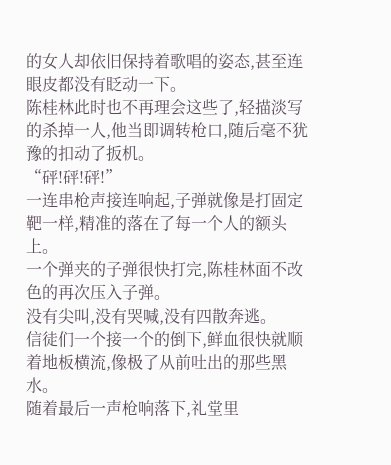的女人却依旧保持着歌唱的姿态,甚至连眼皮都没有眨动一下。
陈桂林此时也不再理会这些了,轻描淡写的杀掉一人,他当即调转枪口,随后毫不犹豫的扣动了扳机。
“砰!砰!砰!”
一连串枪声接连响起,子弹就像是打固定靶一样,精准的落在了每一个人的额头上。
一个弹夹的子弹很快打完,陈桂林面不改色的再次压入子弹。
没有尖叫,没有哭喊,没有四散奔逃。
信徒们一个接一个的倒下,鲜血很快就顺着地板横流,像极了从前吐出的那些黑水。
随着最后一声枪响落下,礼堂里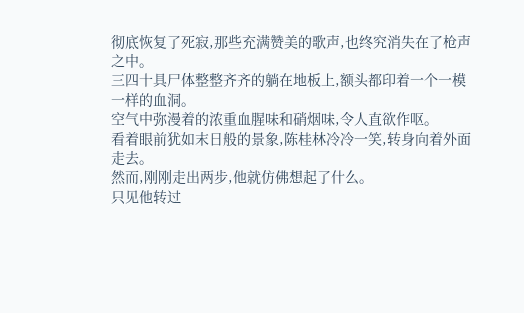彻底恢复了死寂,那些充满赞美的歌声,也终究消失在了枪声之中。
三四十具尸体整整齐齐的躺在地板上,额头都印着一个一模一样的血洞。
空气中弥漫着的浓重血腥味和硝烟味,令人直欲作呕。
看着眼前犹如末日般的景象,陈桂林冷冷一笑,转身向着外面走去。
然而,刚刚走出两步,他就仿佛想起了什么。
只见他转过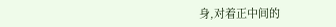身,对着正中间的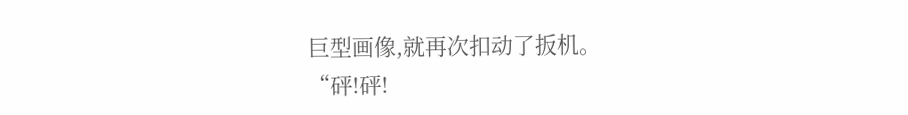巨型画像,就再次扣动了扳机。
“砰!砰!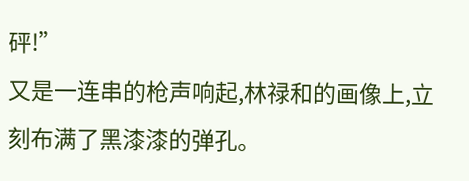砰!”
又是一连串的枪声响起,林禄和的画像上,立刻布满了黑漆漆的弹孔。